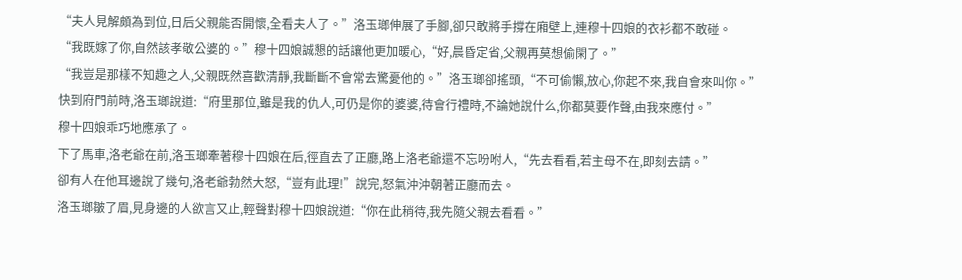“夫人見解頗為到位,日后父親能否開懷,全看夫人了。”洛玉瑯伸展了手腳,卻只敢將手撐在廂壁上,連穆十四娘的衣衫都不敢碰。
“我既嫁了你,自然該孝敬公婆的。”穆十四娘誠懇的話讓他更加暖心,“好,晨昏定省,父親再莫想偷閑了。”
“我豈是那樣不知趣之人,父親既然喜歡清靜,我斷斷不會常去驚憂他的。”洛玉瑯卻搖頭,“不可偷懶,放心,你起不來,我自會來叫你。”
快到府門前時,洛玉瑯說道:“府里那位,雖是我的仇人,可仍是你的婆婆,待會行禮時,不論她說什么,你都莫要作聲,由我來應付。”
穆十四娘乖巧地應承了。
下了馬車,洛老爺在前,洛玉瑯牽著穆十四娘在后,徑直去了正廳,路上洛老爺還不忘吩咐人,“先去看看,若主母不在,即刻去請。”
卻有人在他耳邊說了幾句,洛老爺勃然大怒,“豈有此理!”說完,怒氣沖沖朝著正廳而去。
洛玉瑯皺了眉,見身邊的人欲言又止,輕聲對穆十四娘說道:“你在此稍待,我先隨父親去看看。”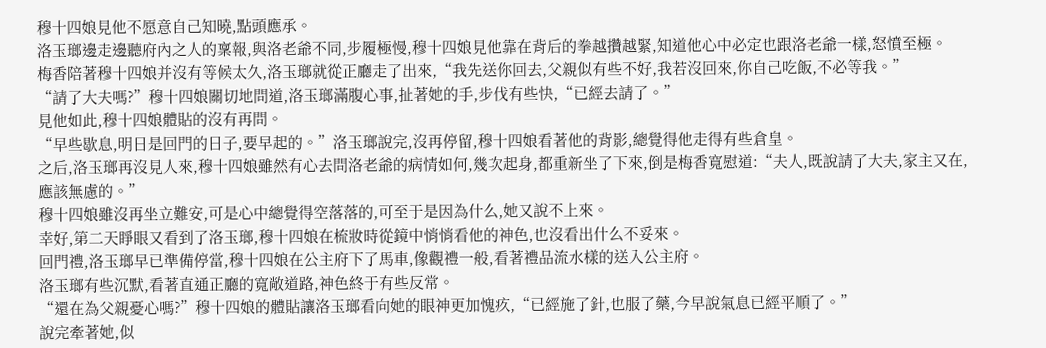穆十四娘見他不愿意自己知曉,點頭應承。
洛玉瑯邊走邊聽府內之人的稟報,與洛老爺不同,步履極慢,穆十四娘見他靠在背后的拳越攢越緊,知道他心中必定也跟洛老爺一樣,怒憤至極。
梅香陪著穆十四娘并沒有等候太久,洛玉瑯就從正廳走了出來,“我先送你回去,父親似有些不好,我若沒回來,你自己吃飯,不必等我。”
“請了大夫嗎?”穆十四娘關切地問道,洛玉瑯滿腹心事,扯著她的手,步伐有些快,“已經去請了。”
見他如此,穆十四娘體貼的沒有再問。
“早些歇息,明日是回門的日子,要早起的。”洛玉瑯說完,沒再停留,穆十四娘看著他的背影,總覺得他走得有些倉皇。
之后,洛玉瑯再沒見人來,穆十四娘雖然有心去問洛老爺的病情如何,幾次起身,都重新坐了下來,倒是梅香寬慰道:“夫人,既說請了大夫,家主又在,應該無慮的。”
穆十四娘雖沒再坐立難安,可是心中總覺得空落落的,可至于是因為什么,她又說不上來。
幸好,第二天睜眼又看到了洛玉瑯,穆十四娘在梳妝時從鏡中悄悄看他的神色,也沒看出什么不妥來。
回門禮,洛玉瑯早已準備停當,穆十四娘在公主府下了馬車,像觀禮一般,看著禮品流水樣的送入公主府。
洛玉瑯有些沉默,看著直通正廳的寬敞道路,神色終于有些反常。
“還在為父親憂心嗎?”穆十四娘的體貼讓洛玉瑯看向她的眼神更加愧疚,“已經施了針,也服了藥,今早說氣息已經平順了。”
說完牽著她,似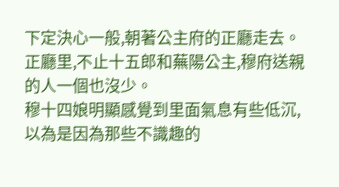下定決心一般,朝著公主府的正廳走去。
正廳里,不止十五郎和蕪陽公主,穆府送親的人一個也沒少。
穆十四娘明顯感覺到里面氣息有些低沉,以為是因為那些不識趣的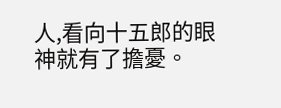人,看向十五郎的眼神就有了擔憂。